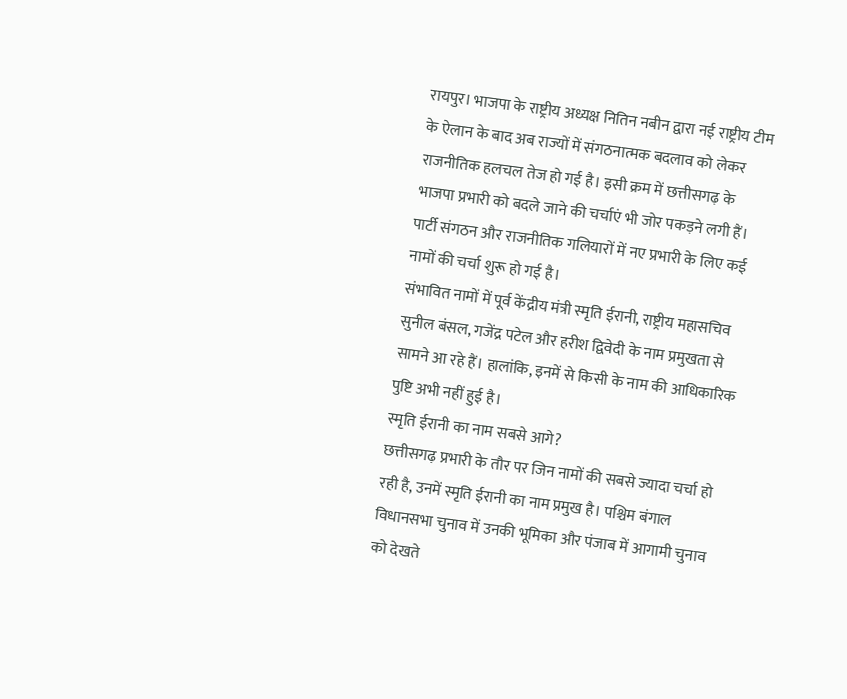रायपुर। भाजपा के राष्ट्रीय अध्यक्ष नितिन नबीन द्वारा नई राष्ट्रीय टीम के ऐलान के बाद अब राज्यों में संगठनात्मक बदलाव को लेकर राजनीतिक हलचल तेज हो गई है। इसी क्रम में छत्तीसगढ़ के भाजपा प्रभारी को बदले जाने की चर्चाएं भी जोर पकड़ने लगी हैं। पार्टी संगठन और राजनीतिक गलियारों में नए प्रभारी के लिए कई नामों की चर्चा शुरू हो गई है।
संभावित नामों में पूर्व केंद्रीय मंत्री स्मृति ईरानी, राष्ट्रीय महासचिव सुनील बंसल, गजेंद्र पटेल और हरीश द्विवेदी के नाम प्रमुखता से सामने आ रहे हैं। हालांकि, इनमें से किसी के नाम की आधिकारिक पुष्टि अभी नहीं हुई है।
स्मृति ईरानी का नाम सबसे आगे?
छत्तीसगढ़ प्रभारी के तौर पर जिन नामों की सबसे ज्यादा चर्चा हो रही है, उनमें स्मृति ईरानी का नाम प्रमुख है। पश्चिम बंगाल विधानसभा चुनाव में उनकी भूमिका और पंजाब में आगामी चुनाव को देखते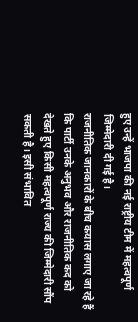हुए उन्हें भाजपा की नई राष्ट्रीय टीम में महत्वपूर्ण जिम्मेदारी दी गई है।
राजनीतिक जानकारों के बीच कयास लगाए जा रहे हैं कि पार्टी उनके अनुभव और राजनीतिक कद को देखते हुए किसी महत्वपूर्ण राज्य की जिम्मेदारी सौंप सकती है। इसी संभावित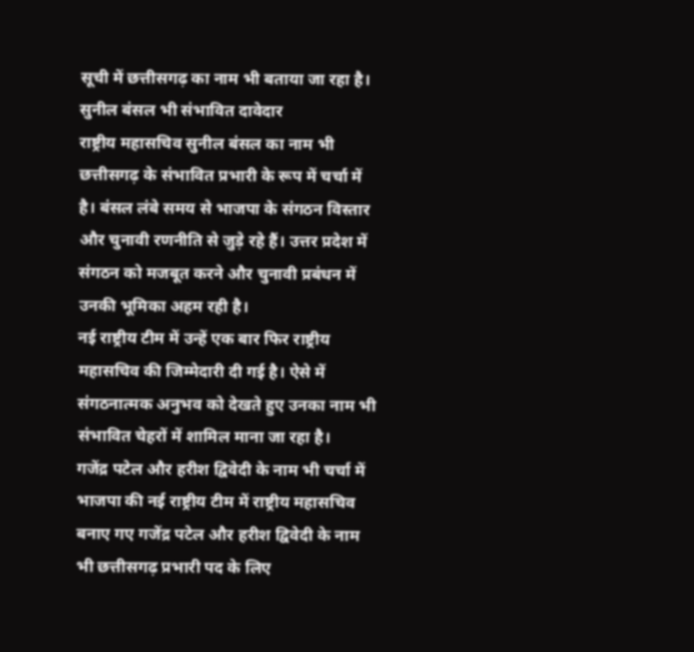सूची में छत्तीसगढ़ का नाम भी बताया जा रहा है।
सुनील बंसल भी संभावित दावेदार
राष्ट्रीय महासचिव सुनील बंसल का नाम भी छत्तीसगढ़ के संभावित प्रभारी के रूप में चर्चा में है। बंसल लंबे समय से भाजपा के संगठन विस्तार और चुनावी रणनीति से जुड़े रहे हैं। उत्तर प्रदेश में संगठन को मजबूत करने और चुनावी प्रबंधन में उनकी भूमिका अहम रही है।
नई राष्ट्रीय टीम में उन्हें एक बार फिर राष्ट्रीय महासचिव की जिम्मेदारी दी गई है। ऐसे में संगठनात्मक अनुभव को देखते हुए उनका नाम भी संभावित चेहरों में शामिल माना जा रहा है।
गजेंद्र पटेल और हरीश द्विवेदी के नाम भी चर्चा में
भाजपा की नई राष्ट्रीय टीम में राष्ट्रीय महासचिव बनाए गए गजेंद्र पटेल और हरीश द्विवेदी के नाम भी छत्तीसगढ़ प्रभारी पद के लिए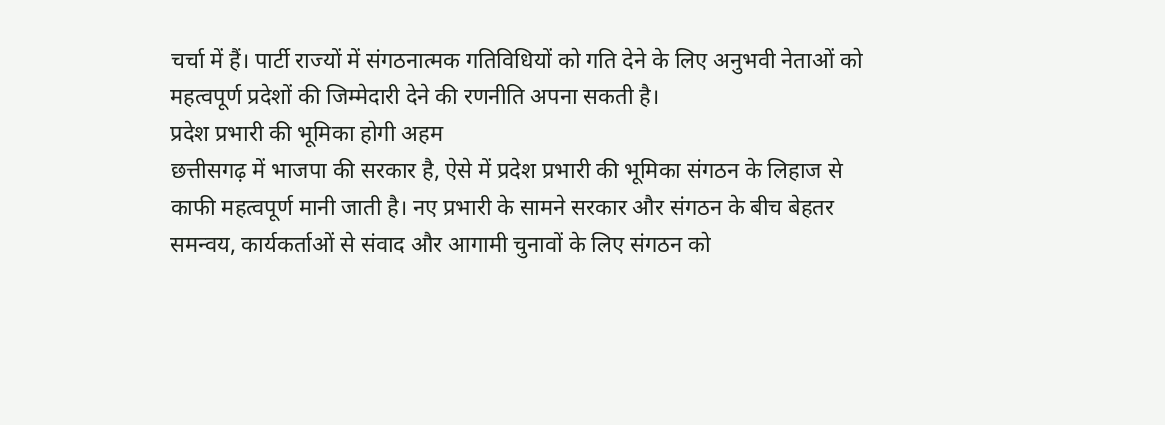चर्चा में हैं। पार्टी राज्यों में संगठनात्मक गतिविधियों को गति देने के लिए अनुभवी नेताओं को महत्वपूर्ण प्रदेशों की जिम्मेदारी देने की रणनीति अपना सकती है।
प्रदेश प्रभारी की भूमिका होगी अहम
छत्तीसगढ़ में भाजपा की सरकार है, ऐसे में प्रदेश प्रभारी की भूमिका संगठन के लिहाज से काफी महत्वपूर्ण मानी जाती है। नए प्रभारी के सामने सरकार और संगठन के बीच बेहतर समन्वय, कार्यकर्ताओं से संवाद और आगामी चुनावों के लिए संगठन को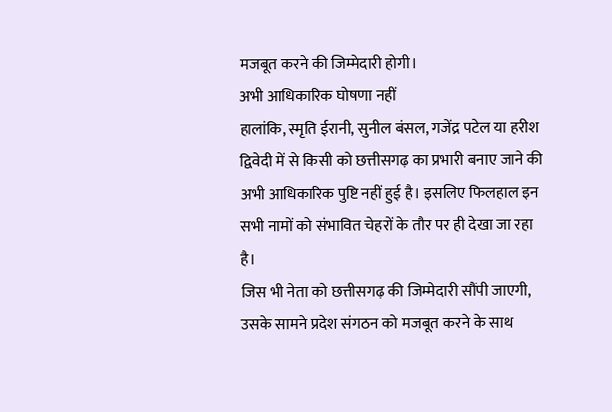मजबूत करने की जिम्मेदारी होगी।
अभी आधिकारिक घोषणा नहीं
हालांकि, स्मृति ईरानी, सुनील बंसल, गजेंद्र पटेल या हरीश द्विवेदी में से किसी को छत्तीसगढ़ का प्रभारी बनाए जाने की अभी आधिकारिक पुष्टि नहीं हुई है। इसलिए फिलहाल इन सभी नामों को संभावित चेहरों के तौर पर ही देखा जा रहा है।
जिस भी नेता को छत्तीसगढ़ की जिम्मेदारी सौंपी जाएगी, उसके सामने प्रदेश संगठन को मजबूत करने के साथ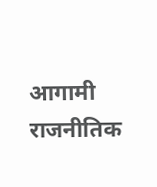आगामी राजनीतिक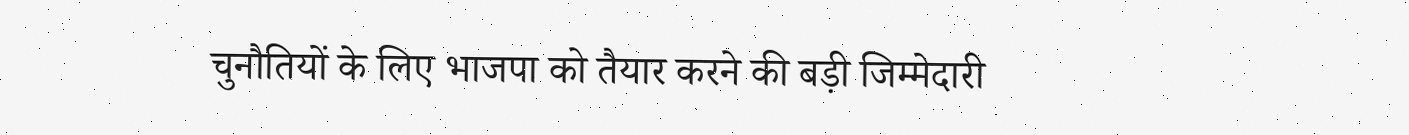चुनौतियों के लिए भाजपा को तैयार करने की बड़ी जिम्मेदारी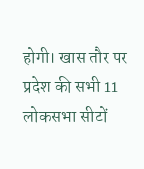होगी। खास तौर पर प्रदेश की सभी 11 लोकसभा सीटों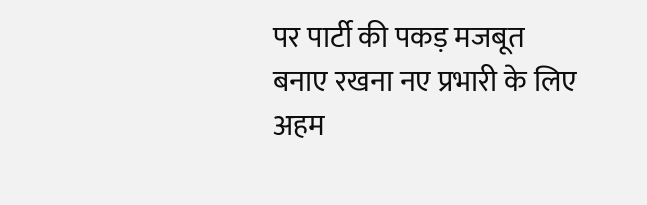पर पार्टी की पकड़ मजबूत बनाए रखना नए प्रभारी के लिए अहम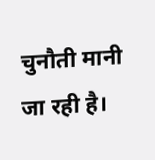चुनौती मानी जा रही है।